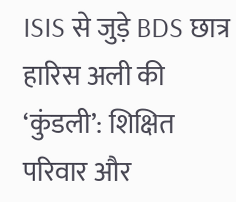ISIS से जुड़े BDS छात्र हारिस अली की ‘कुंडली’: शिक्षित परिवार और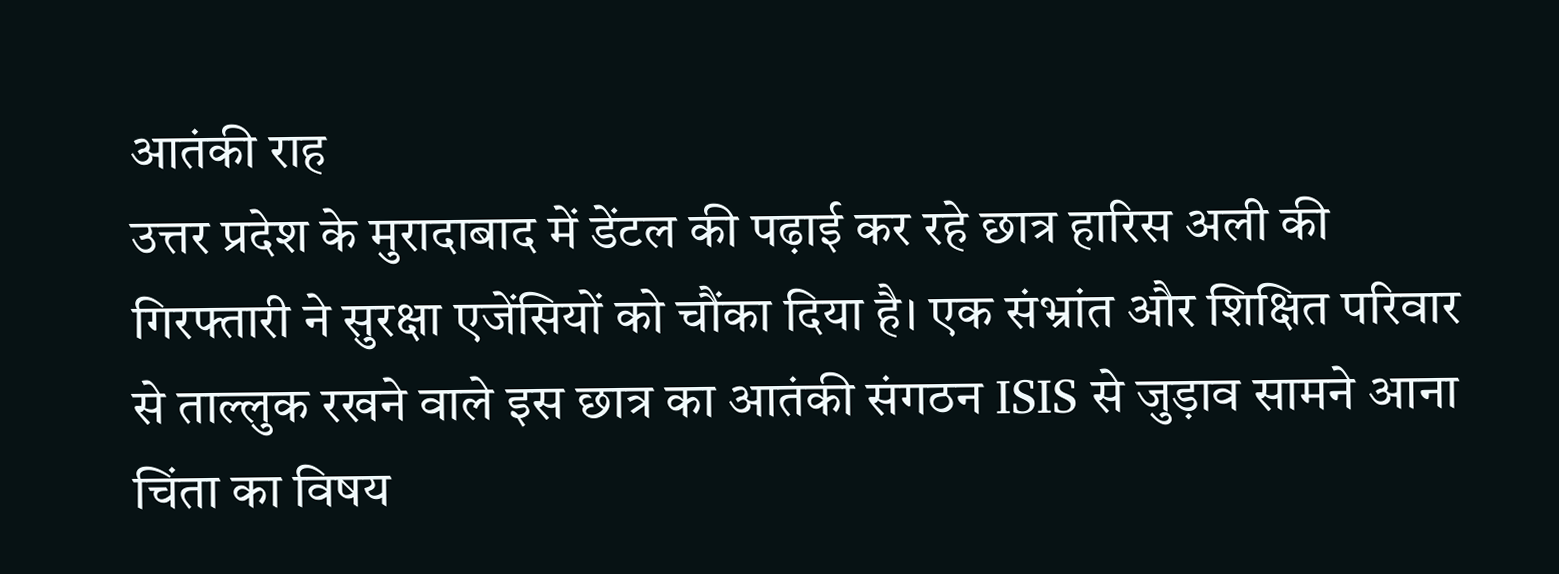आतंकी राह
उत्तर प्रदेश के मुरादाबाद में डेंटल की पढ़ाई कर रहे छात्र हारिस अली की गिरफ्तारी ने सुरक्षा एजेंसियों को चौंका दिया है। एक संभ्रांत और शिक्षित परिवार से ताल्लुक रखने वाले इस छात्र का आतंकी संगठन ISIS से जुड़ाव सामने आना चिंता का विषय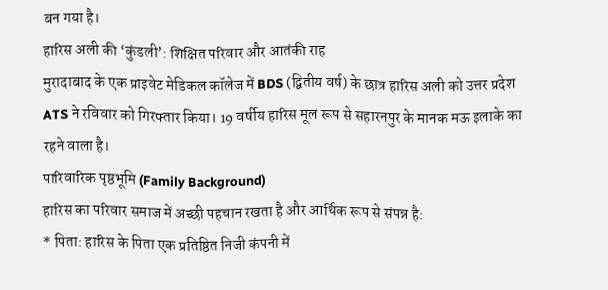बन गया है।
हारिस अली की ‘कुंडली’: शिक्षित परिवार और आतंकी राह
मुरादाबाद के एक प्राइवेट मेडिकल कॉलेज में BDS (द्वितीय वर्ष) के छात्र हारिस अली को उत्तर प्रदेश ATS ने रविवार को गिरफ्तार किया। 19 वर्षीय हारिस मूल रूप से सहारनपुर के मानक मऊ इलाके का रहने वाला है।
पारिवारिक पृष्ठभूमि (Family Background)
हारिस का परिवार समाज में अच्छी पहचान रखता है और आर्थिक रूप से संपन्न है:
* पिता: हारिस के पिता एक प्रतिष्ठित निजी कंपनी में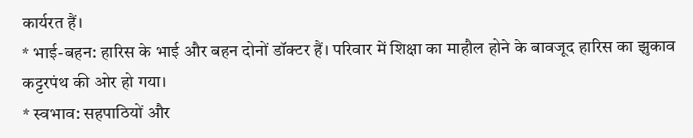कार्यरत हैं।
* भाई-बहन: हारिस के भाई और बहन दोनों डॉक्टर हैं। परिवार में शिक्षा का माहौल होने के बावजूद हारिस का झुकाव कट्टरपंथ की ओर हो गया।
* स्वभाव: सहपाठियों और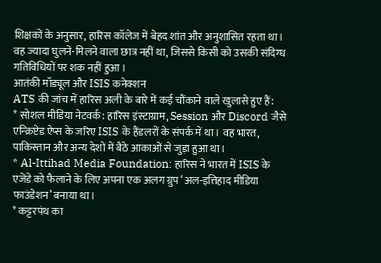शिक्षकों के अनुसार, हारिस कॉलेज में बेहद शांत और अनुशासित रहता था। वह ज्यादा घुलने-मिलने वाला छात्र नहीं था, जिससे किसी को उसकी संदिग्ध गतिविधियों पर शक नहीं हुआ।
आतंकी मॉड्यूल और ISIS कनेक्शन
ATS की जांच में हारिस अली के बारे में कई चौंकाने वाले खुलासे हुए हैं:
* सोशल मीडिया नेटवर्क: हारिस इंस्टाग्राम, Session और Discord जैसे एन्क्रिप्टेड ऐप्स के जरिए ISIS के हैंडलरों के संपर्क में था। वह भारत, पाकिस्तान और अन्य देशों में बैठे आकाओं से जुड़ा हुआ था।
* Al-Ittihad Media Foundation: हारिस ने भारत में ISIS के एजेंडे को फैलाने के लिए अपना एक अलग ग्रुप ‘अल-इत्तिहाद मीडिया फाउंडेशन’ बनाया था।
* कट्टरपंथ का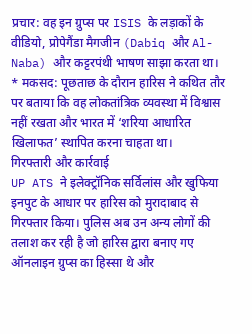प्रचार: वह इन ग्रुप्स पर ISIS के लड़ाकों के वीडियो, प्रोपेगैंडा मैगजीन (Dabiq और Al-Naba) और कट्टरपंथी भाषण साझा करता था।
* मकसद: पूछताछ के दौरान हारिस ने कथित तौर पर बताया कि वह लोकतांत्रिक व्यवस्था में विश्वास नहीं रखता और भारत में ‘शरिया आधारित खिलाफत’ स्थापित करना चाहता था।
गिरफ्तारी और कार्रवाई
UP ATS ने इलेक्ट्रॉनिक सर्विलांस और खुफिया इनपुट के आधार पर हारिस को मुरादाबाद से गिरफ्तार किया। पुलिस अब उन अन्य लोगों की तलाश कर रही है जो हारिस द्वारा बनाए गए ऑनलाइन ग्रुप्स का हिस्सा थे और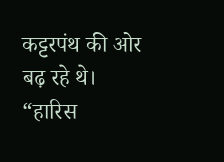कट्टरपंथ की ओर बढ़ रहे थे।
“हारिस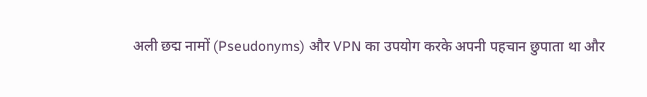अली छद्म नामों (Pseudonyms) और VPN का उपयोग करके अपनी पहचान छुपाता था और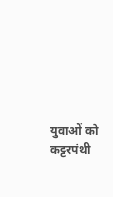युवाओं को कट्टरपंथी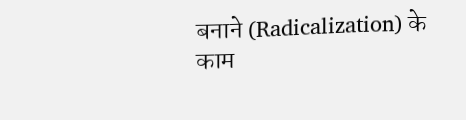बनाने (Radicalization) के काम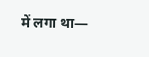में लगा था—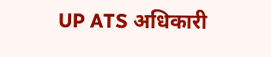UP ATS अधिकारी